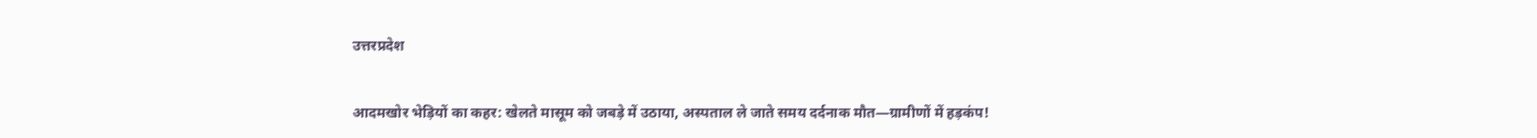उत्तरप्रदेश

आदमखोर भेड़ियों का कहर: खेलते मासूम को जबड़े में उठाया, अस्पताल ले जाते समय दर्दनाक मौत—ग्रामीणों में हड़कंप!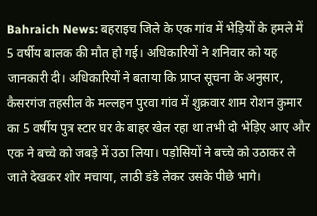Bahraich News: बहराइच जिले के एक गांव में भेड़ियों के हमले में 5 वर्षीय बालक की मौत हो गई। अधिकारियों ने शनिवार को यह जानकारी दी। अधिकारियों ने बताया कि प्राप्त सूचना के अनुसार, कैसरगंज तहसील के मल्लहन पुरवा गांव में शुक्रवार शाम रोशन कुमार का 5 वर्षीय पुत्र स्टार घर के बाहर खेल रहा था तभी दो भेड़िए आए और एक ने बच्चे को जबड़े में उठा लिया। पड़ोसियों ने बच्चे को उठाकर ले जाते देखकर शोर मचाया, लाठी डंडे लेकर उसके पीछे भागे।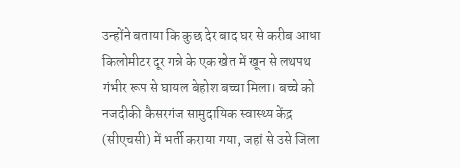उन्होंने बताया कि कुछ देर बाद घर से करीब आधा किलोमीटर दूर गन्ने के एक खेत में खून से लथपथ गंभीर रूप से घायल बेहोश बच्चा मिला। बच्चे को नजदीकी कैसरगंज सामुदायिक स्वास्थ्य केंद्र (सीएचसी) में भर्ती कराया गया, जहां से उसे जिला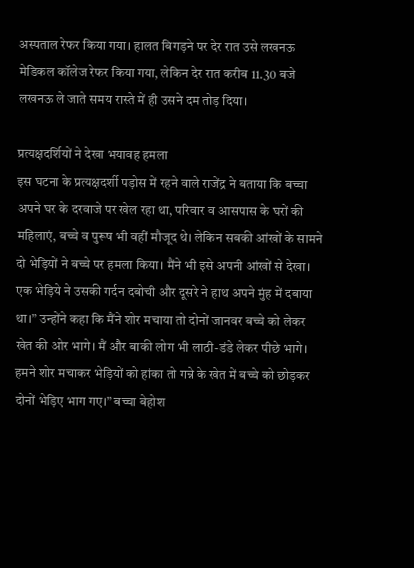अस्पताल रेफर किया गया। हालत बिगड़ने पर देर रात उसे लखनऊ मेडिकल कॉलेज रेफर किया गया, लेकिन देर रात करीब 11.30 बजे लखनऊ ले जाते समय रास्ते में ही उसने दम तोड़ दिया।

प्रत्यक्षदर्शियों ने देखा भयावह हमला
इस घटना के प्रत्यक्षदर्शी पड़ोस में रहने वाले राजेंद्र ने बताया कि बच्चा अपने घर के दरवाजे पर खेल रहा था, परिवार व आसपास के घरों की महिलाएं, बच्चे व पुरूष भी वहीं मौजूद थे। लेकिन सबकी आंखों के सामने दो भेड़ियों ने बच्चे पर हमला किया। मैंने भी इसे अपनी आंखों से देखा। एक भेड़िये ने उसकी गर्दन दबोची और दूसरे ने हाथ अपने मुंह में दबाया था।” उन्होंने कहा कि मैंने शोर मचाया तो दोनों जानवर बच्चे को लेकर खेत की ओर भागे। मैं और बाकी लोग भी लाठी-डंडे लेकर पीछे भागे। हमने शोर मचाकर भेड़ियों को हांका तो गन्ने के खेत में बच्चे को छोड़कर दोनों भेड़िए भाग गए।” बच्चा बेहोश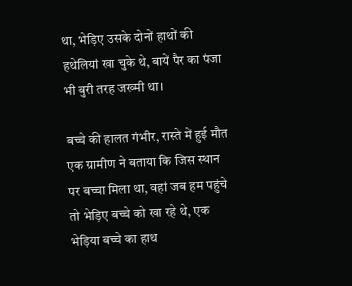था, भेड़िए उसके दोनों हाथों की हथेलियां खा चुके थे, बायें पैर का पंजा भी बुरी तरह जख्मी था।

बच्चे की हालत गंभीर, रास्ते में हुई मौत
एक ग्रामीण ने बताया कि जिस स्थान पर बच्चा मिला था, वहां जब हम पहुंचे तो भेड़िए बच्चे को खा रहे थे, एक भेड़िया बच्चे का हाथ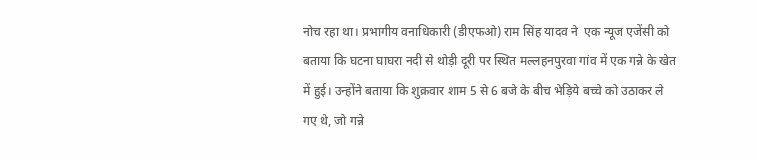नोच रहा था। प्रभागीय वनाधिकारी (डीएफओ) राम सिंह यादव ने  एक न्यूज एजेंसी को बताया कि घटना घाघरा नदी से थोड़ी दूरी पर स्थित मल्लहनपुरवा गांव में एक गन्ने के खेत में हुई। उन्होंने बताया कि शुक्रवार शाम 5 से 6 बजे के बीच भेड़िये बच्चे को उठाकर ले गए थे, जो गन्ने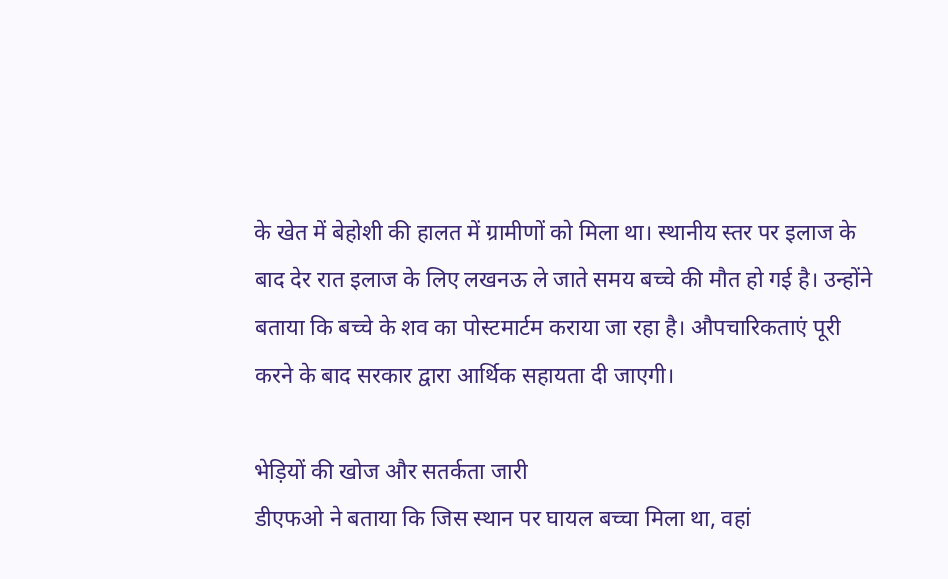के खेत में बेहोशी की हालत में ग्रामीणों को मिला था। स्थानीय स्तर पर इलाज के बाद देर रात इलाज के लिए लखनऊ ले जाते समय बच्चे की मौत हो गई है। उन्होंने बताया कि बच्चे के शव का पोस्टमार्टम कराया जा रहा है। औपचारिकताएं पूरी करने के बाद सरकार द्वारा आर्थिक सहायता दी जाएगी।

भेड़ियों की खोज और सतर्कता जारी
डीएफओ ने बताया कि जिस स्थान पर घायल बच्चा मिला था, वहां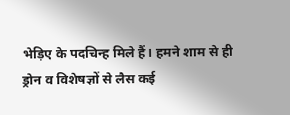भेड़िए के पदचिन्ह मिले हैं। हमने शाम से ही ड्रोन व विशेषज्ञों से लैस कई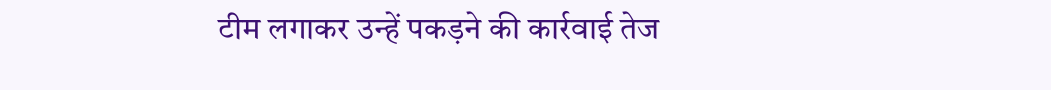टीम लगाकर उन्हें पकड़ने की कार्रवाई तेज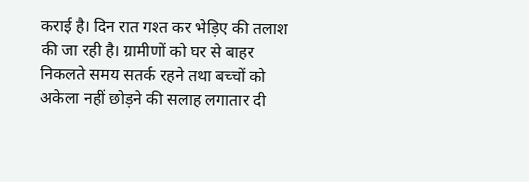कराई है। दिन रात गश्त कर भेड़िए की तलाश की जा रही है। ग्रामीणों को घर से बाहर निकलते समय सतर्क रहने तथा बच्चों को अकेला नहीं छोड़ने की सलाह लगातार दी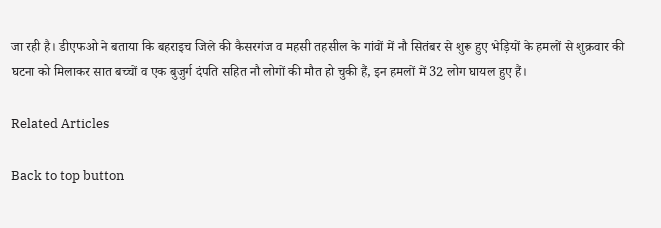जा रही है। डीएफओ ने बताया कि बहराइच जिले की कैसरगंज व महसी तहसील के गांवों में नौ सितंबर से शुरू हुए भेड़ियों के हमलों से शुक्रवार की घटना को मिलाकर सात बच्चों व एक बुजुर्ग दंपति सहित नौ लोगों की मौत हो चुकी हैं, इन हमलों में 32 लोग घायल हुए हैं।

Related Articles

Back to top button